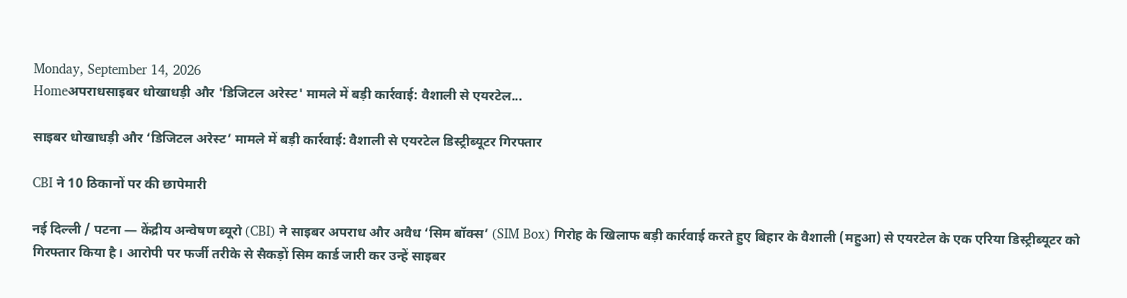Monday, September 14, 2026
Homeअपराधसाइबर धोखाधड़ी और 'डिजिटल अरेस्ट' मामले में बड़ी कार्रवाई: वैशाली से एयरटेल...

साइबर धोखाधड़ी और ‘डिजिटल अरेस्ट’ मामले में बड़ी कार्रवाई: वैशाली से एयरटेल डिस्ट्रीब्यूटर गिरफ्तार

CBI ने 10 ठिकानों पर की छापेमारी

नई दिल्ली / पटना — केंद्रीय अन्वेषण ब्यूरो (CBI) ने साइबर अपराध और अवैध ‘सिम बॉक्स’ (SIM Box) गिरोह के खिलाफ बड़ी कार्रवाई करते हुए बिहार के वैशाली (महुआ) से एयरटेल के एक एरिया डिस्ट्रीब्यूटर को गिरफ्तार किया है। आरोपी पर फर्जी तरीके से सैकड़ों सिम कार्ड जारी कर उन्हें साइबर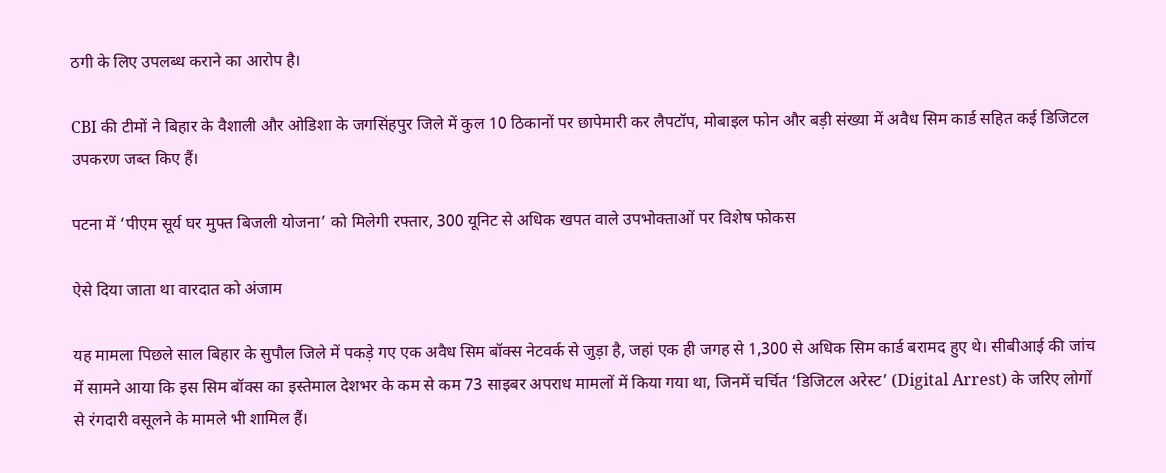ठगी के लिए उपलब्ध कराने का आरोप है।

CBI की टीमों ने बिहार के वैशाली और ओडिशा के जगसिंहपुर जिले में कुल 10 ठिकानों पर छापेमारी कर लैपटॉप, मोबाइल फोन और बड़ी संख्या में अवैध सिम कार्ड सहित कई डिजिटल उपकरण जब्त किए हैं।

पटना में ‘पीएम सूर्य घर मुफ्त बिजली योजना’ को मिलेगी रफ्तार, 300 यूनिट से अधिक खपत वाले उपभोक्ताओं पर विशेष फोकस

ऐसे दिया जाता था वारदात को अंजाम

यह मामला पिछले साल बिहार के सुपौल जिले में पकड़े गए एक अवैध सिम बॉक्स नेटवर्क से जुड़ा है, जहां एक ही जगह से 1,300 से अधिक सिम कार्ड बरामद हुए थे। सीबीआई की जांच में सामने आया कि इस सिम बॉक्स का इस्तेमाल देशभर के कम से कम 73 साइबर अपराध मामलों में किया गया था, जिनमें चर्चित ‘डिजिटल अरेस्ट’ (Digital Arrest) के जरिए लोगों से रंगदारी वसूलने के मामले भी शामिल हैं।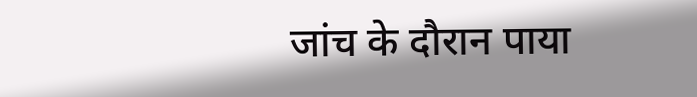जांच के दौरान पाया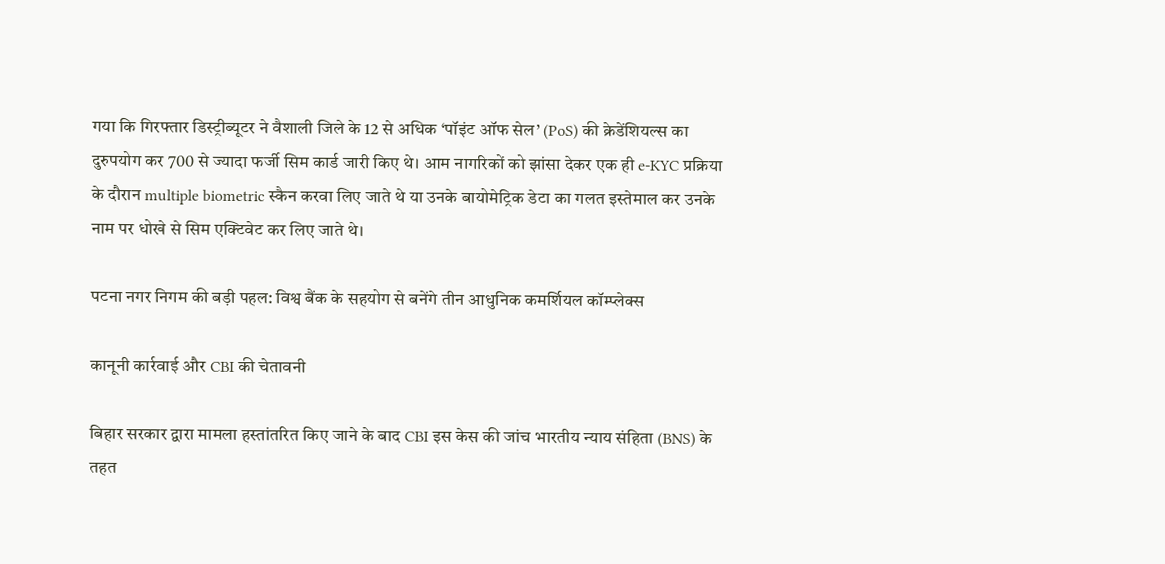गया कि गिरफ्तार डिस्ट्रीब्यूटर ने वैशाली जिले के 12 से अधिक ‘पॉइंट ऑफ सेल’ (PoS) की क्रेडेंशियल्स का दुरुपयोग कर 700 से ज्यादा फर्जी सिम कार्ड जारी किए थे। आम नागरिकों को झांसा देकर एक ही e-KYC प्रक्रिया के दौरान multiple biometric स्कैन करवा लिए जाते थे या उनके बायोमेट्रिक डेटा का गलत इस्तेमाल कर उनके नाम पर धोखे से सिम एक्टिवेट कर लिए जाते थे।

पटना नगर निगम की बड़ी पहल: विश्व बैंक के सहयोग से बनेंगे तीन आधुनिक कमर्शियल कॉम्प्लेक्स

कानूनी कार्रवाई और CBI की चेतावनी

बिहार सरकार द्वारा मामला हस्तांतरित किए जाने के बाद CBI इस केस की जांच भारतीय न्याय संहिता (BNS) के तहत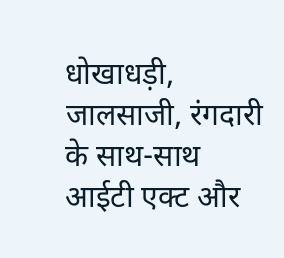धोखाधड़ी, जालसाजी, रंगदारी के साथ-साथ आईटी एक्ट और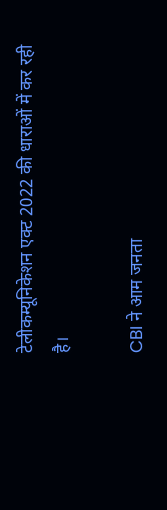टेलीकम्यूनिकेशन एक्ट 2022 की धाराओं में कर रही है।

CBI ने आम जनता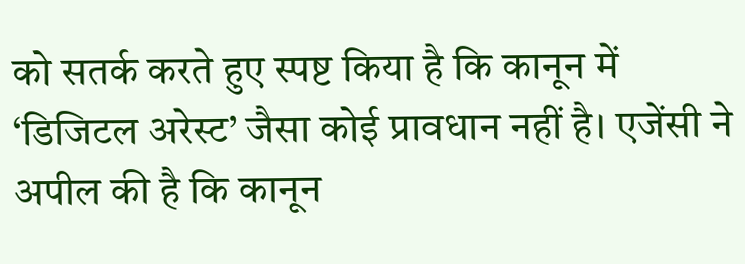को सतर्क करते हुए स्पष्ट किया है कि कानून में ‘डिजिटल अरेस्ट’ जैसा कोई प्रावधान नहीं है। एजेंसी ने अपील की है कि कानून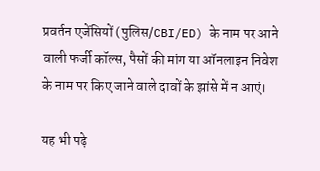प्रवर्तन एजेंसियों (पुलिस/CBI/ED) के नाम पर आने वाली फर्जी कॉल्स, पैसों की मांग या ऑनलाइन निवेश के नाम पर किए जाने वाले दावों के झांसे में न आएं।

यह भी पढ़े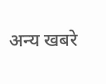अन्य खबरे